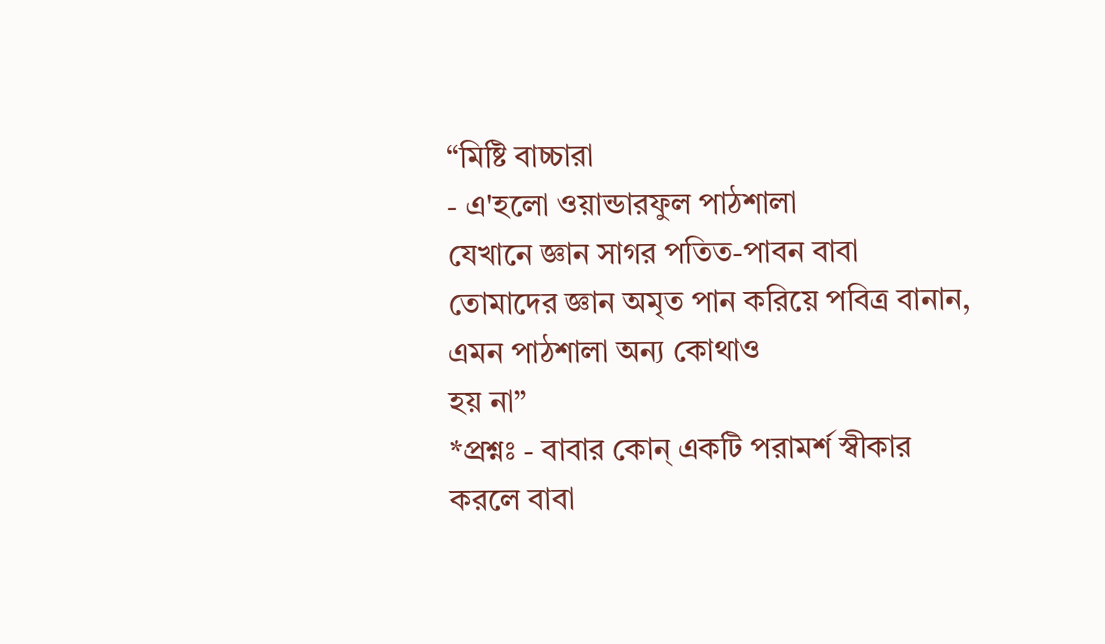“মিষ্টি বাচ্চারা
- এ'হলো ওয়ান্ডারফুল পাঠশালা
যেখানে জ্ঞান সাগর পতিত-পাবন বাবা তোমাদের জ্ঞান অমৃত পান করিয়ে পবিত্র বানান,
এমন পাঠশালা অন্য কোথাও
হয় না”
*প্রশ্নঃ - বাবার কোন্ একটি পরামর্শ স্বীকার করলে বাবা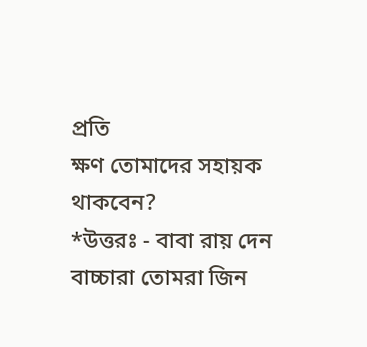প্রতি
ক্ষণ তোমাদের সহায়ক থাকবেন?
*উত্তরঃ - বাবা রায় দেন বাচ্চারা তোমরা জিন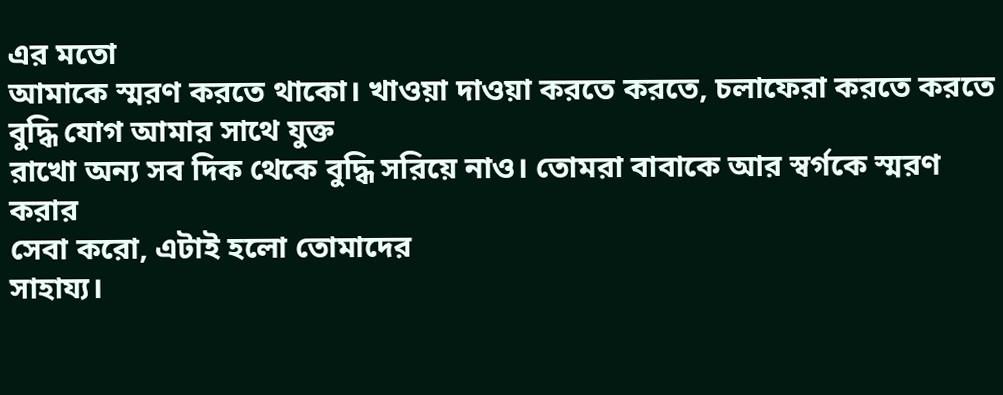এর মতো
আমাকে স্মরণ করতে থাকো। খাওয়া দাওয়া করতে করতে, চলাফেরা করতে করতে বুদ্ধি যোগ আমার সাথে যুক্ত
রাখো অন্য সব দিক থেকে বুদ্ধি সরিয়ে নাও। তোমরা বাবাকে আর স্বর্গকে স্মরণ করার
সেবা করো, এটাই হলো তোমাদের
সাহায্য।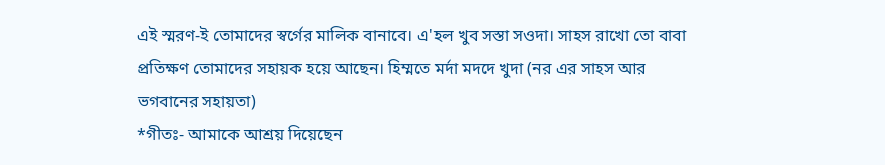এই স্মরণ-ই তোমাদের স্বর্গের মালিক বানাবে। এ'হল খুব সস্তা সওদা। সাহস রাখো তো বাবা
প্রতিক্ষণ তোমাদের সহায়ক হয়ে আছেন। হিম্মতে মর্দা মদদে খুদা (নর এর সাহস আর
ভগবানের সহায়তা)
*গীতঃ- আমাকে আশ্রয় দিয়েছেন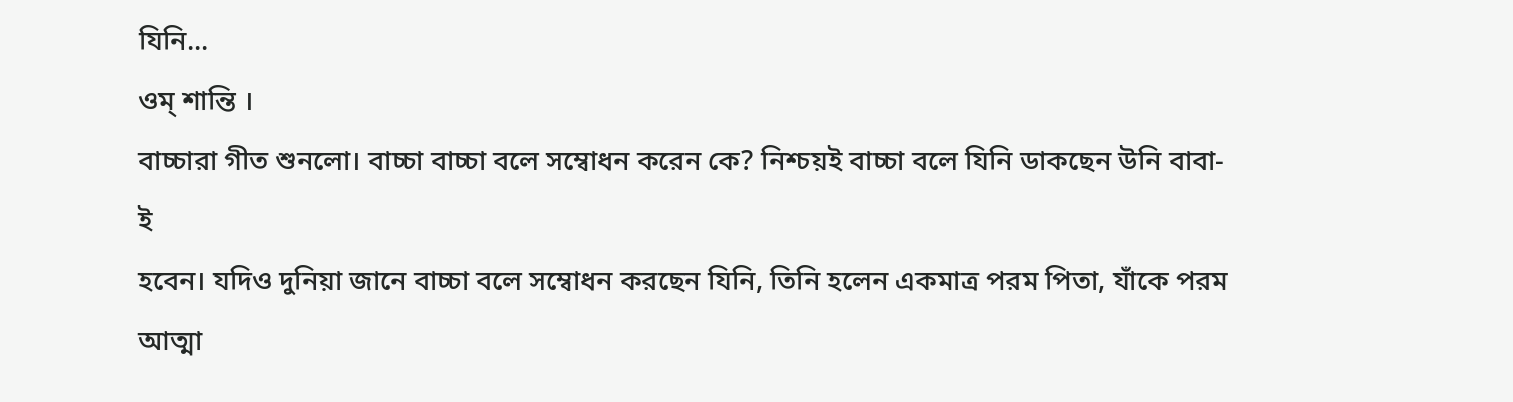যিনি...
ওম্ শান্তি ।
বাচ্চারা গীত শুনলো। বাচ্চা বাচ্চা বলে সম্বোধন করেন কে? নিশ্চয়ই বাচ্চা বলে যিনি ডাকছেন উনি বাবা-ই
হবেন। যদিও দুনিয়া জানে বাচ্চা বলে সম্বোধন করছেন যিনি, তিনি হলেন একমাত্র পরম পিতা, যাঁকে পরম আত্মা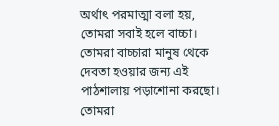অর্থাৎ পরমাত্মা বলা হয়,
তোমরা সবাই হলে বাচ্চা।
তোমরা বাচ্চারা মানুষ থেকে দেবতা হওয়ার জন্য এই পাঠশালায় পড়াশোনা করছো। তোমরা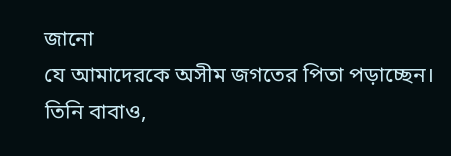জানো
যে আমাদেরকে অসীম জগতের পিতা পড়াচ্ছেন। তিনি বাবাও,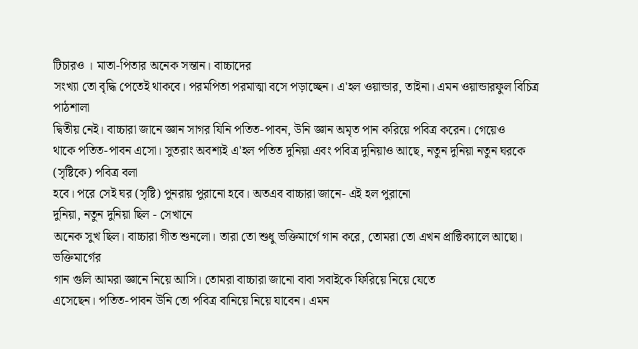টিচারও । মাতা-পিতার অনেক সন্তান। বাচ্চাদের
সংখ্যা তো বৃদ্ধি পেতেই থাকবে। পরমপিতা পরমাত্মা বসে পড়াচ্ছেন। এ'হল ওয়ান্ডার, তাইনা। এমন ওয়ান্ডারফুল বিচিত্র পাঠশালা
দ্বিতীয় নেই। বাচ্চারা জানে জ্ঞান সাগর যিনি পতিত-পাবন, উনি জ্ঞান অমৃত পান করিয়ে পবিত্র করেন। গেয়েও
থাকে পতিত-পাবন এসো। সুতরাং অবশ্যই এ'হল পতিত দুনিয়া এবং পবিত্র দুনিয়াও আছে, নতুন দুনিয়া নতুন ঘরকে (সৃষ্টিকে) পবিত্র বলা
হবে। পরে সেই ঘর (সৃষ্টি) পুনরায় পুরানো হবে। অতএব বাচ্চারা জানে- এই হল পুরানো
দুনিয়া, নতুন দুনিয়া ছিল - সেখানে
অনেক সুখ ছিল। বাচ্চারা গীত শুনলো। তারা তো শুধু ভক্তিমার্গে গান করে, তোমরা তো এখন প্রাক্টিক্যালে আছো। ভক্তিমার্গের
গান গুলি আমরা জ্ঞানে নিয়ে আসি। তোমরা বাচ্চারা জানো বাবা সবাইকে ফিরিয়ে নিয়ে যেতে
এসেছেন। পতিত-পাবন উনি তো পবিত্র বানিয়ে নিয়ে যাবেন। এমন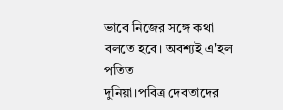ভাবে নিজের সঙ্গে কথা
বলতে হবে। অবশ্যই এ'হল পতিত
দুনিয়া।পবিত্র দেবতাদের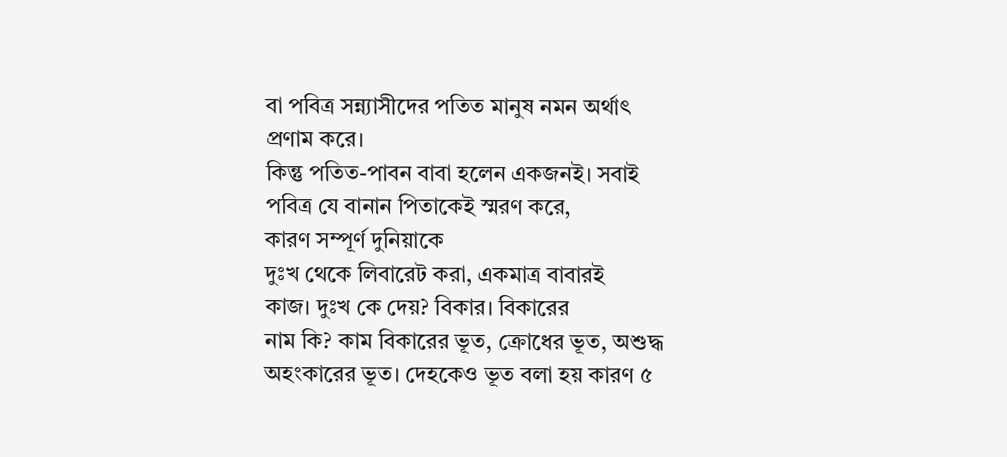বা পবিত্র সন্ন্যাসীদের পতিত মানুষ নমন অর্থাৎ প্রণাম করে।
কিন্তু পতিত-পাবন বাবা হলেন একজনই। সবাই পবিত্র যে বানান পিতাকেই স্মরণ করে,
কারণ সম্পূর্ণ দুনিয়াকে
দুঃখ থেকে লিবারেট করা, একমাত্র বাবারই
কাজ। দুঃখ কে দেয়? বিকার। বিকারের
নাম কি? কাম বিকারের ভূত, ক্রোধের ভূত, অশুদ্ধ অহংকারের ভূত। দেহকেও ভূত বলা হয় কারণ ৫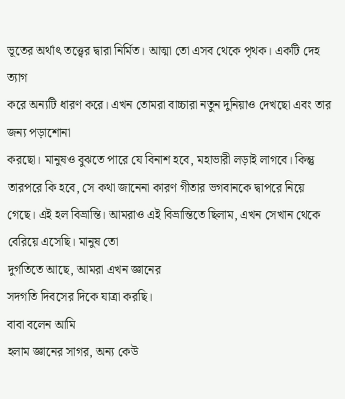ভূতের অর্থাৎ তত্ত্বের দ্বারা নির্মিত। আত্মা তো এসব থেকে পৃথক। একটি দেহ ত্যাগ
করে অন্যটি ধারণ করে। এখন তোমরা বাচ্চারা নতুন দুনিয়াও দেখছো এবং তার জন্য পড়াশোনা
করছো। মানুষও বুঝতে পারে যে বিনাশ হবে, মহাভারী লড়াই লাগবে। কিন্তু তারপরে কি হবে, সে কথা জানেনা কারণ গীতার ভগবানকে দ্বাপরে নিয়ে
গেছে। এই হল বিভ্রান্তি। আমরাও এই বিভ্রান্তিতে ছিলাম, এখন সেখান থেকে বেরিয়ে এসেছি। মানুষ তো
দুর্গতিতে আছে, আমরা এখন জ্ঞানের
সদগতি দিবসের দিকে যাত্রা করছি।
বাবা বলেন আমি
হলাম জ্ঞানের সাগর, অন্য কেউ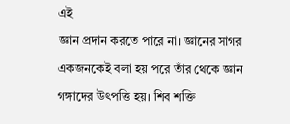এই
জ্ঞান প্রদান করতে পারে না। জ্ঞানের সাগর একজনকেই বলা হয় পরে তাঁর থেকে জ্ঞান
গঙ্গাদের উৎপত্তি হয়। শিব শক্তি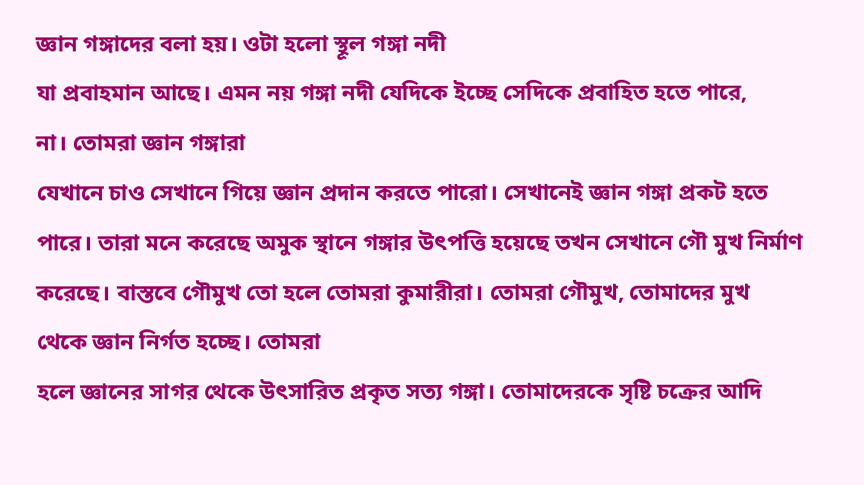জ্ঞান গঙ্গাদের বলা হয়। ওটা হলো স্থূল গঙ্গা নদী
যা প্রবাহমান আছে। এমন নয় গঙ্গা নদী যেদিকে ইচ্ছে সেদিকে প্রবাহিত হতে পারে,
না। তোমরা জ্ঞান গঙ্গারা
যেখানে চাও সেখানে গিয়ে জ্ঞান প্রদান করতে পারো। সেখানেই জ্ঞান গঙ্গা প্রকট হতে
পারে। তারা মনে করেছে অমুক স্থানে গঙ্গার উৎপত্তি হয়েছে তখন সেখানে গৌ মুখ নির্মাণ
করেছে। বাস্তবে গৌমুখ তো হলে তোমরা কুমারীরা। তোমরা গৌমুখ, তোমাদের মুখ থেকে জ্ঞান নির্গত হচ্ছে। তোমরা
হলে জ্ঞানের সাগর থেকে উৎসারিত প্রকৃত সত্য গঙ্গা। তোমাদেরকে সৃষ্টি চক্রের আদি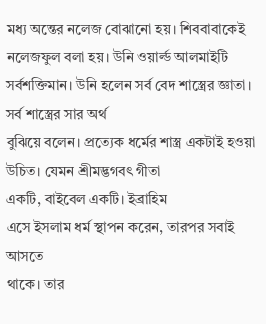মধ্য অন্তের নলেজ বোঝানো হয়। শিববাবাকেই নলেজফুল বলা হয়। উনি ওয়ার্ল্ড আলমাইটি
সর্বশক্তিমান। উনি হলেন সর্ব বেদ শাস্ত্রের জ্ঞাতা। সর্ব শাস্ত্রের সার অর্থ
বুঝিয়ে বলেন। প্রত্যেক ধর্মের শাস্ত্র একটাই হওয়া উচিত। যেমন শ্রীমদ্ভগবৎ গীতা
একটি, বাইবেল একটি। ইব্রাহিম
এসে ইসলাম ধর্ম স্থাপন করেন, তারপর সবাই আসতে
থাকে। তার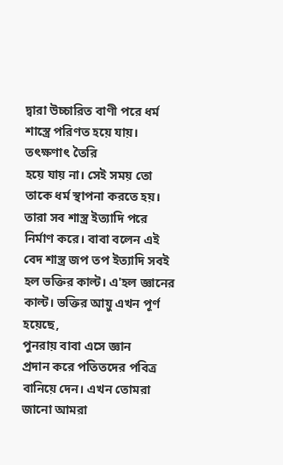দ্বারা উচ্চারিত বাণী পরে ধর্ম শাস্ত্রে পরিণত হয়ে যায়। তৎক্ষণাৎ তৈরি
হয়ে যায় না। সেই সময় তো তাকে ধর্ম স্থাপনা করতে হয়। তারা সব শাস্ত্র ইত্যাদি পরে
নির্মাণ করে। বাবা বলেন এই বেদ শাস্ত্র জপ তপ ইত্যাদি সবই হল ভক্তির কাল্ট। এ'হল জ্ঞানের কাল্ট। ভক্তির আয়ু এখন পূর্ণ হয়েছে,
পুনরায় বাবা এসে জ্ঞান
প্রদান করে পতিতদের পবিত্র বানিয়ে দেন। এখন তোমরা জানো আমরা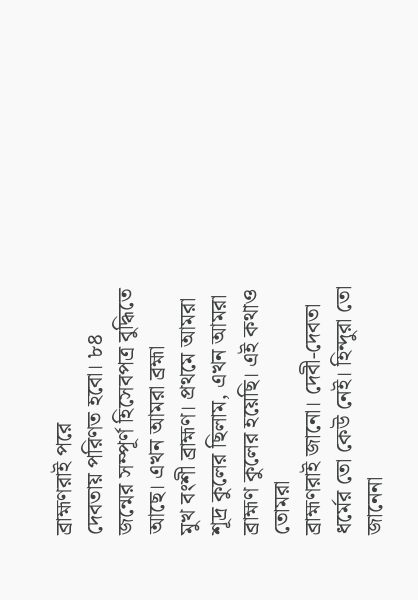ব্রাহ্মণরাই পরে
দেবতায় পরিণত হবো। ৮৪ জন্মের সম্পূর্ণ হিসেবপত্র বুদ্ধিতে আছে। এখন আমরা ব্রহ্মা
মুখ বংশী ব্রাহ্মণ। প্রথমে আমরা শূদ্র কুলের ছিলাম, এখন আমরা ব্রাহ্মণ কুলের হয়েছি। এই কথাও তোমরা
ব্রাহ্মণরাই জানো। দেবী-দেবতা ধর্মের তো কেউ নেই। হিন্দুরা তো জানেনা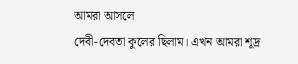আমরা আসলে
দেবী-দেবতা কুলের ছিলাম। এখন আমরা শূদ্র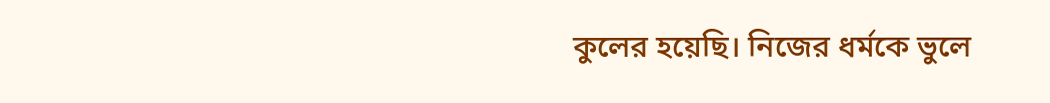কুলের হয়েছি। নিজের ধর্মকে ভুলে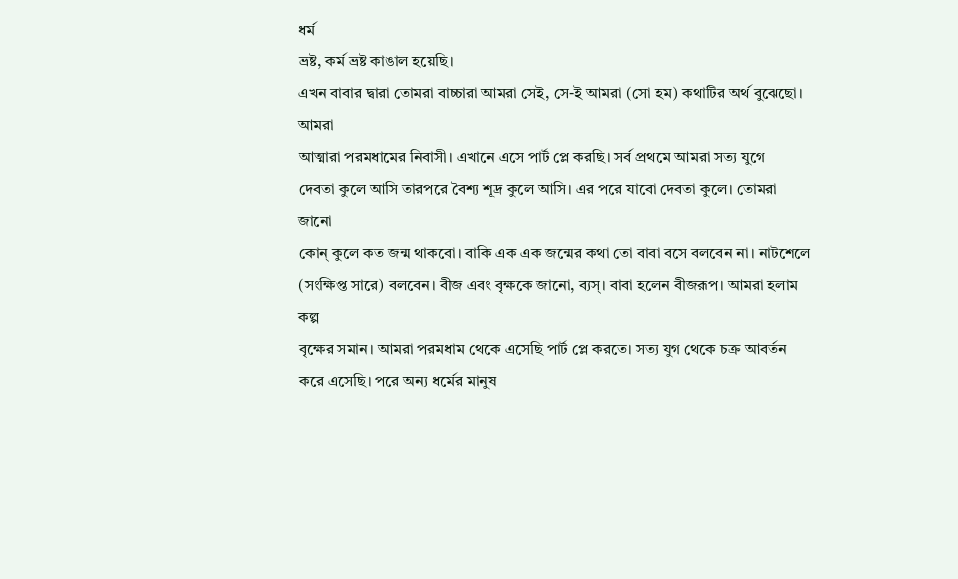ধর্ম
ভ্রষ্ট, কর্ম ভ্রষ্ট কাঙাল হয়েছি।
এখন বাবার দ্বারা তোমরা বাচ্চারা আমরা সেই, সে-ই আমরা (সো হম) কথাটির অর্থ বুঝেছো। আমরা
আত্মারা পরমধামের নিবাসী। এখানে এসে পার্ট প্লে করছি। সর্ব প্রথমে আমরা সত্য যুগে
দেবতা কুলে আসি তারপরে বৈশ্য শূদ্র কুলে আসি। এর পরে যাবো দেবতা কুলে। তোমরা জানো
কোন্ কুলে কত জন্ম থাকবো। বাকি এক এক জন্মের কথা তো বাবা বসে বলবেন না। নাটশেলে
(সংক্ষিপ্ত সারে) বলবেন। বীজ এবং বৃক্ষকে জানো, ব্যস্। বাবা হলেন বীজরূপ। আমরা হলাম কল্প
বৃক্ষের সমান। আমরা পরমধাম থেকে এসেছি পার্ট প্লে করতে। সত্য যুগ থেকে চক্র আবর্তন
করে এসেছি। পরে অন্য ধর্মের মানুষ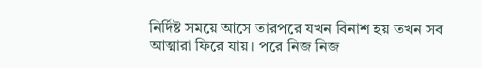নির্দিষ্ট সময়ে আসে তারপরে যখন বিনাশ হয় তখন সব
আত্মারা ফিরে যায়। পরে নিজ নিজ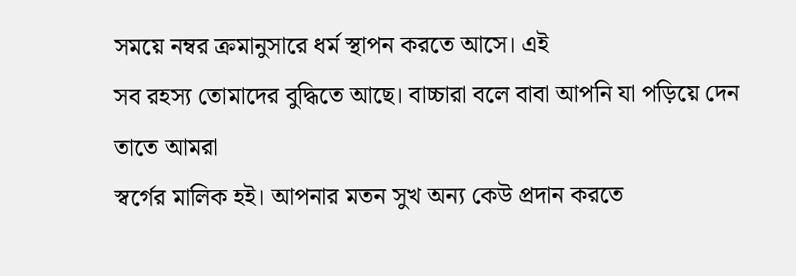সময়ে নম্বর ক্রমানুসারে ধর্ম স্থাপন করতে আসে। এই
সব রহস্য তোমাদের বুদ্ধিতে আছে। বাচ্চারা বলে বাবা আপনি যা পড়িয়ে দেন তাতে আমরা
স্বর্গের মালিক হই। আপনার মতন সুখ অন্য কেউ প্রদান করতে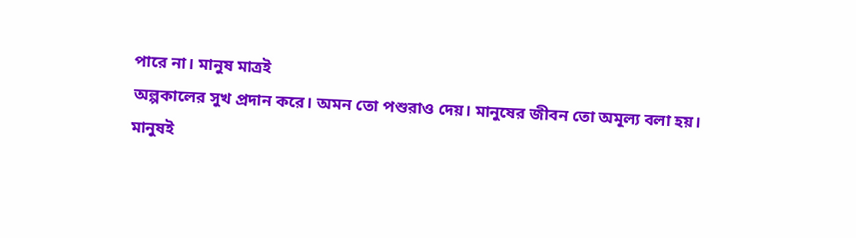পারে না। মানুষ মাত্রই
অল্পকালের সুখ প্রদান করে। অমন তো পশুরাও দেয়। মানুষের জীবন তো অমূল্য বলা হয়।
মানুষই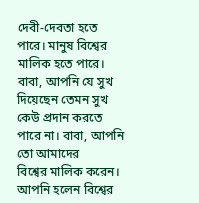দেবী-দেবতা হতে পারে। মানুষ বিশ্বের মালিক হতে পারে। বাবা, আপনি যে সুখ দিয়েছেন তেমন সুখ কেউ প্রদান করতে
পারে না। বাবা, আপনি তো আমাদের
বিশ্বের মালিক করেন। আপনি হলেন বিশ্বের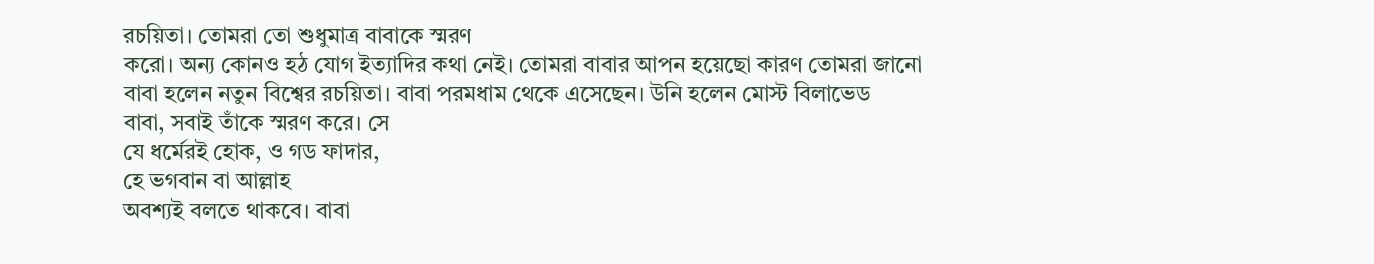রচয়িতা। তোমরা তো শুধুমাত্র বাবাকে স্মরণ
করো। অন্য কোনও হঠ যোগ ইত্যাদির কথা নেই। তোমরা বাবার আপন হয়েছো কারণ তোমরা জানো
বাবা হলেন নতুন বিশ্বের রচয়িতা। বাবা পরমধাম থেকে এসেছেন। উনি হলেন মোস্ট বিলাভেড
বাবা, সবাই তাঁকে স্মরণ করে। সে
যে ধর্মেরই হোক, ও গড ফাদার,
হে ভগবান বা আল্লাহ
অবশ্যই বলতে থাকবে। বাবা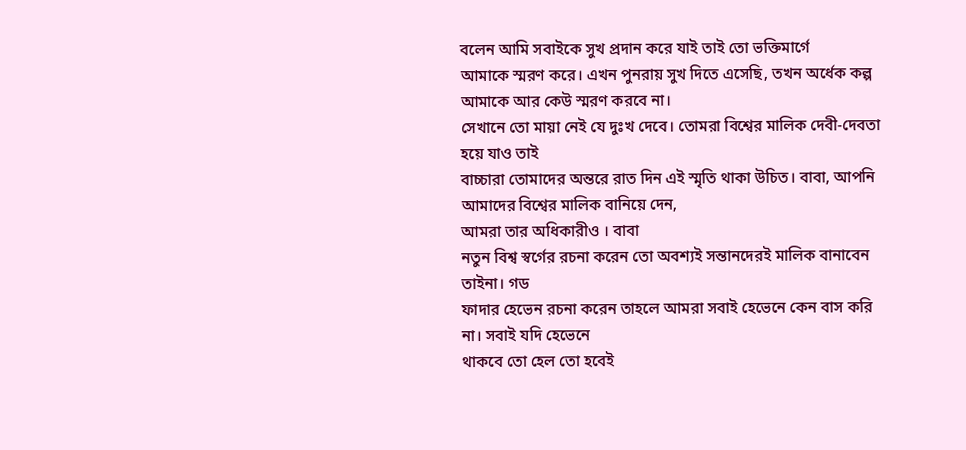বলেন আমি সবাইকে সুখ প্রদান করে যাই তাই তো ভক্তিমার্গে
আমাকে স্মরণ করে। এখন পুনরায় সুখ দিতে এসেছি, তখন অর্ধেক কল্প আমাকে আর কেউ স্মরণ করবে না।
সেখানে তো মায়া নেই যে দুঃখ দেবে। তোমরা বিশ্বের মালিক দেবী-দেবতা হয়ে যাও তাই
বাচ্চারা তোমাদের অন্তরে রাত দিন এই স্মৃতি থাকা উচিত। বাবা, আপনি আমাদের বিশ্বের মালিক বানিয়ে দেন,
আমরা তার অধিকারীও । বাবা
নতুন বিশ্ব স্বর্গের রচনা করেন তো অবশ্যই সন্তানদেরই মালিক বানাবেন তাইনা। গড
ফাদার হেভেন রচনা করেন তাহলে আমরা সবাই হেভেনে কেন বাস করি না। সবাই যদি হেভেনে
থাকবে তো হেল তো হবেই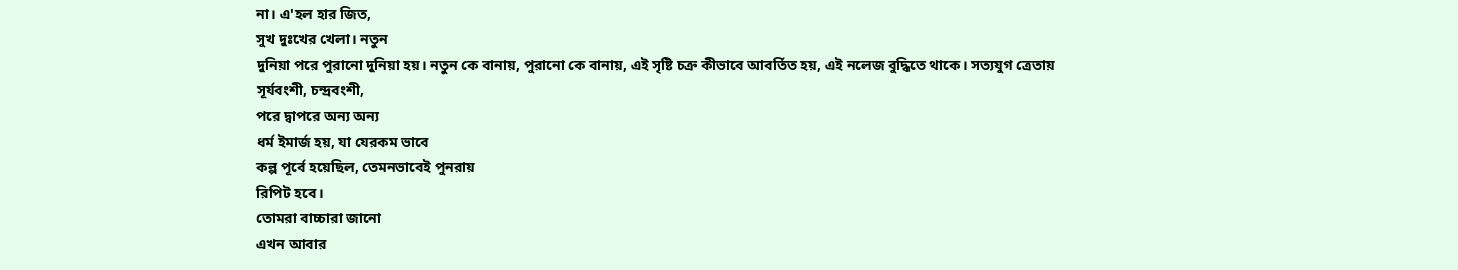না। এ'হল হার জিত,
সুখ দুঃখের খেলা। নতুন
দুনিয়া পরে পুরানো দুনিয়া হয়। নতুন কে বানায়, পুরানো কে বানায়, এই সৃষ্টি চক্র কীভাবে আবর্তিত হয়, এই নলেজ বুদ্ধিতে থাকে। সত্যযুগ ত্রেতায়
সূর্যবংশী, চন্দ্রবংশী,
পরে দ্বাপরে অন্য অন্য
ধর্ম ইমার্জ হয়, যা যেরকম ভাবে
কল্প পূর্বে হয়েছিল, তেমনভাবেই পুনরায়
রিপিট হবে।
তোমরা বাচ্চারা জানো
এখন আবার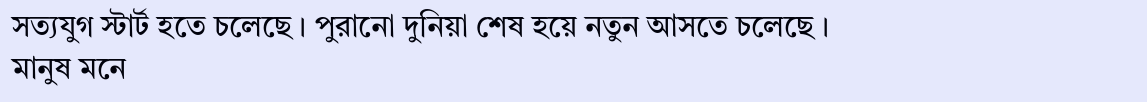সত্যযুগ স্টার্ট হতে চলেছে । পুরানো দুনিয়া শেষ হয়ে নতুন আসতে চলেছে ।
মানুষ মনে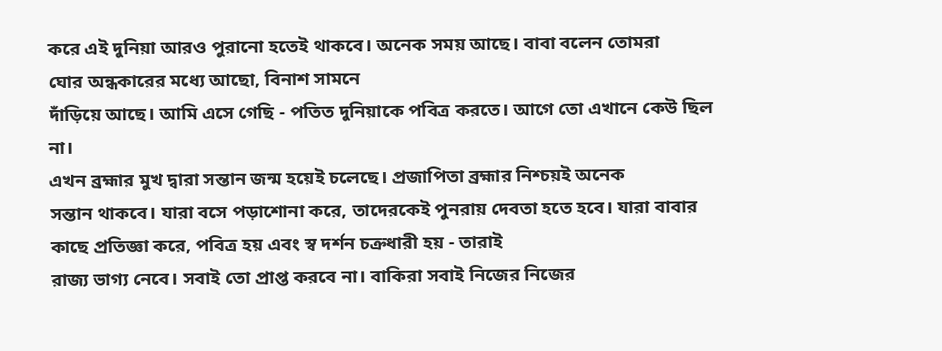করে এই দুনিয়া আরও পুরানো হতেই থাকবে। অনেক সময় আছে। বাবা বলেন তোমরা
ঘোর অন্ধকারের মধ্যে আছো, বিনাশ সামনে
দাঁড়িয়ে আছে। আমি এসে গেছি - পতিত দুনিয়াকে পবিত্র করতে। আগে তো এখানে কেউ ছিল না।
এখন ব্রহ্মার মুখ দ্বারা সন্তান জন্ম হয়েই চলেছে। প্রজাপিতা ব্রহ্মার নিশ্চয়ই অনেক
সন্তান থাকবে। যারা বসে পড়াশোনা করে, তাদেরকেই পুনরায় দেবতা হতে হবে। যারা বাবার কাছে প্রতিজ্ঞা করে, পবিত্র হয় এবং স্ব দর্শন চক্রধারী হয় - তারাই
রাজ্য ভাগ্য নেবে। সবাই তো প্রাপ্ত করবে না। বাকিরা সবাই নিজের নিজের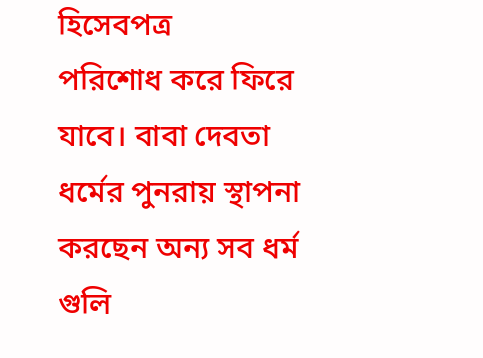হিসেবপত্র
পরিশোধ করে ফিরে যাবে। বাবা দেবতা ধর্মের পুনরায় স্থাপনা করছেন অন্য সব ধর্ম গুলি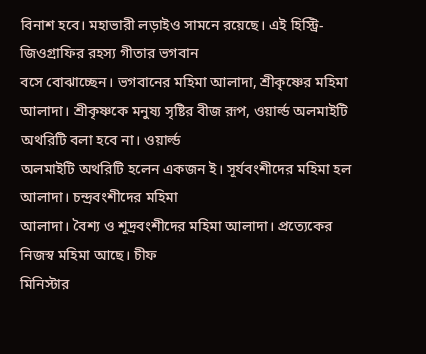বিনাশ হবে। মহাভারী লড়াইও সামনে রয়েছে। এই হিস্ট্রি-জিওগ্রাফির রহস্য গীতার ভগবান
বসে বোঝাচ্ছেন। ভগবানের মহিমা আলাদা, শ্রীকৃষ্ণের মহিমা আলাদা। শ্রীকৃষ্ণকে মনুষ্য সৃষ্টির বীজ রূপ, ওয়ার্ল্ড অলমাইটি অথরিটি বলা হবে না। ওয়ার্ল্ড
অলমাইটি অথরিটি হলেন একজন ই। সূর্যবংশীদের মহিমা হল আলাদা। চন্দ্রবংশীদের মহিমা
আলাদা। বৈশ্য ও শূদ্রবংশীদের মহিমা আলাদা। প্রত্যেকের নিজস্ব মহিমা আছে। চীফ
মিনিস্টার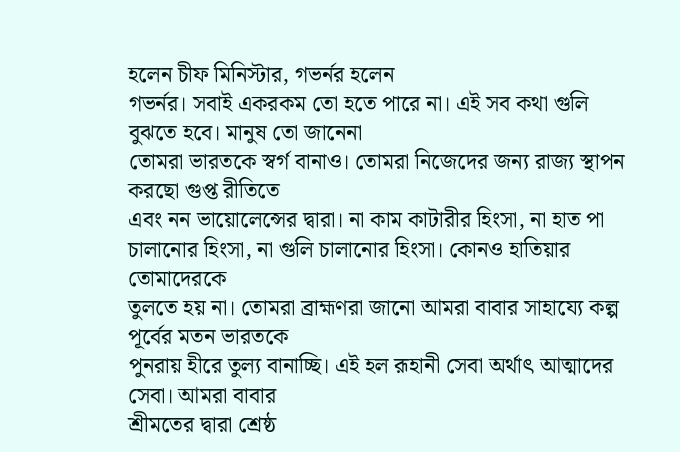হলেন চীফ মিনিস্টার, গভর্নর হলেন
গভর্নর। সবাই একরকম তো হতে পারে না। এই সব কথা গুলি বুঝতে হবে। মানুষ তো জানেনা
তোমরা ভারতকে স্বর্গ বানাও। তোমরা নিজেদের জন্য রাজ্য স্থাপন করছো গুপ্ত রীতিতে
এবং নন ভায়োলেন্সের দ্বারা। না কাম কাটারীর হিংসা, না হাত পা চালানোর হিংসা, না গুলি চালানোর হিংসা। কোনও হাতিয়ার তোমাদেরকে
তুলতে হয় না। তোমরা ব্রাহ্মণরা জানো আমরা বাবার সাহায্যে কল্প পূর্বের মতন ভারতকে
পুনরায় হীরে তুল্য বানাচ্ছি। এই হল রূহানী সেবা অর্থাৎ আত্মাদের সেবা। আমরা বাবার
শ্রীমতের দ্বারা শ্রেষ্ঠ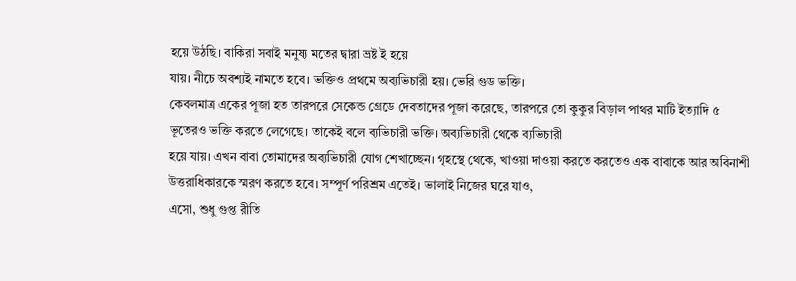হয়ে উঠছি। বাকিরা সবাই মনুষ্য মতের দ্বারা ভ্রষ্ট ই হয়ে
যায়। নীচে অবশ্যই নামতে হবে। ভক্তিও প্রথমে অব্যভিচারী হয়। ভেরি গুড ভক্তি।
কেবলমাত্র একের পূজা হত তারপরে সেকেন্ড গ্রেডে দেবতাদের পূজা করেছে, তারপরে তো কুকুর বিড়াল পাথর মাটি ইত্যাদি ৫
ভূতেরও ভক্তি করতে লেগেছে। তাকেই বলে ব্যভিচারী ভক্তি। অব্যভিচারী থেকে ব্যভিচারী
হয়ে যায়। এখন বাবা তোমাদের অব্যভিচারী যোগ শেখাচ্ছেন। গৃহস্থে থেকে, খাওয়া দাওয়া করতে করতেও এক বাবাকে আর অবিনাশী
উত্তরাধিকারকে স্মরণ করতে হবে। সম্পূর্ণ পরিশ্রম এতেই। ভালাই নিজের ঘরে যাও,
এসো, শুধু গুপ্ত রীতি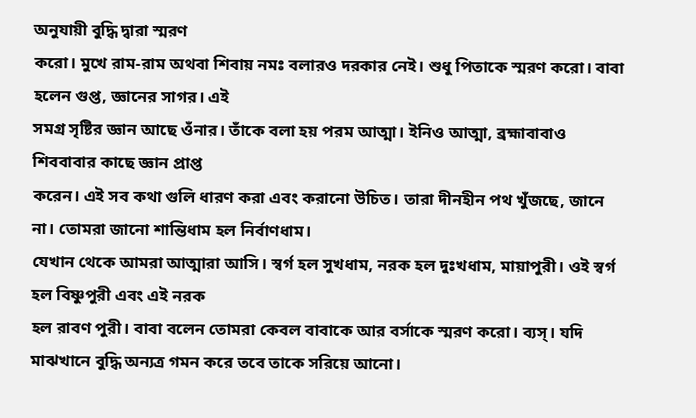অনুযায়ী বুদ্ধি দ্বারা স্মরণ
করো। মুখে রাম-রাম অথবা শিবায় নমঃ বলারও দরকার নেই। শুধু পিতাকে স্মরণ করো। বাবা
হলেন গুপ্ত, জ্ঞানের সাগর। এই
সমগ্র সৃষ্টির জ্ঞান আছে ওঁনার। তাঁকে বলা হয় পরম আত্মা। ইনিও আত্মা, ব্রহ্মাবাবাও শিববাবার কাছে জ্ঞান প্রাপ্ত
করেন। এই সব কথা গুলি ধারণ করা এবং করানো উচিত। তারা দীনহীন পথ খুঁজছে, জানে না। তোমরা জানো শান্তিধাম হল নির্বাণধাম।
যেখান থেকে আমরা আত্মারা আসি। স্বর্গ হল সুখধাম, নরক হল দুঃখধাম, মায়াপুরী। ওই স্বর্গ হল বিষ্ণুপুরী এবং এই নরক
হল রাবণ পুরী। বাবা বলেন তোমরা কেবল বাবাকে আর বর্সাকে স্মরণ করো। ব্যস্। যদি
মাঝখানে বুদ্ধি অন্যত্র গমন করে তবে তাকে সরিয়ে আনো।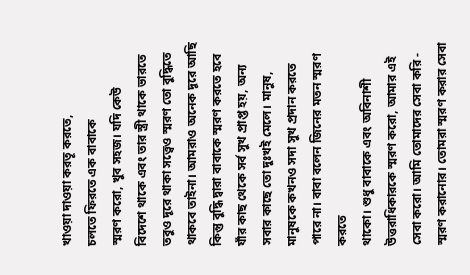খাওয়া দাওয়া করতূ করতে,
চলতে ফিরতে এক বাবাকে
স্মরণ করো, খুব সহজ। যদি কেউ
বিদেশে থাকে এবং তার স্ত্রী থাকে ভারতে তবুও দূরে থাকা সত্ত্বেও স্মরণ তো বুদ্ধিতে
থাকবে তাইনা। আমরাও অনেক দূরে আছি কিন্তু বুদ্ধি দ্বারা বাবাকে স্মরণ করতে হবে
যাঁর কাছ থেকে সর্ব সুখ প্রাপ্ত হয়, অন্য সবার কাছে তো দুঃখই মেলে। মানুষ, মানুষকে কখনও সদা সুখ প্রদান করতে পারে না। বাবা বলেন জিনের মতন স্মরণ করতে
থাকো। শুধু বাবাকে এবং অবিনাশী উত্তরাধিকারকে স্মরণ করো, আমার এই সেবা করো। আমি তোমাদের সেবা করি -
স্মরণ করানোর। তোমরা স্মরণ করার সেবা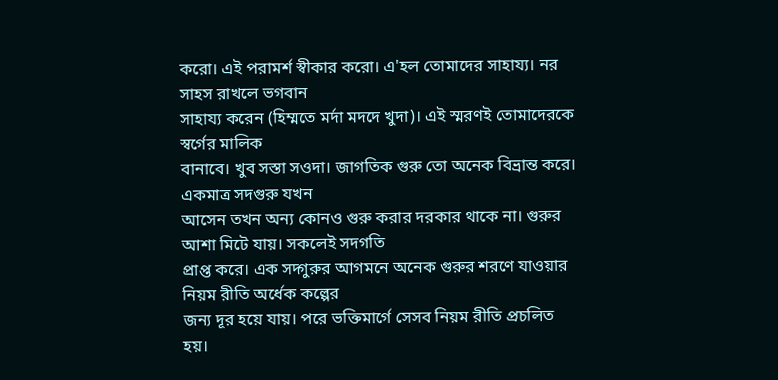করো। এই পরামর্শ স্বীকার করো। এ'হল তোমাদের সাহায্য। নর সাহস রাখলে ভগবান
সাহায্য করেন (হিম্মতে মর্দা মদদে খুদা)। এই স্মরণই তোমাদেরকে স্বর্গের মালিক
বানাবে। খুব সস্তা সওদা। জাগতিক গুরু তো অনেক বিভ্রান্ত করে। একমাত্র সদগুরু যখন
আসেন তখন অন্য কোনও গুরু করার দরকার থাকে না। গুরুর আশা মিটে যায়। সকলেই সদগতি
প্রাপ্ত করে। এক সদ্গুরুর আগমনে অনেক গুরুর শরণে যাওয়ার নিয়ম রীতি অর্ধেক কল্পের
জন্য দূর হয়ে যায়। পরে ভক্তিমার্গে সেসব নিয়ম রীতি প্রচলিত হয়।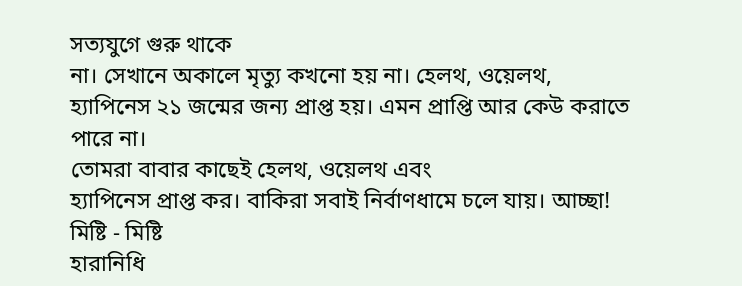সত্যযুগে গুরু থাকে
না। সেখানে অকালে মৃত্যু কখনো হয় না। হেলথ, ওয়েলথ, হ্যাপিনেস ২১ জন্মের জন্য প্রাপ্ত হয়। এমন প্রাপ্তি আর কেউ করাতে পারে না।
তোমরা বাবার কাছেই হেলথ, ওয়েলথ এবং
হ্যাপিনেস প্রাপ্ত কর। বাকিরা সবাই নির্বাণধামে চলে যায়। আচ্ছা!
মিষ্টি - মিষ্টি
হারানিধি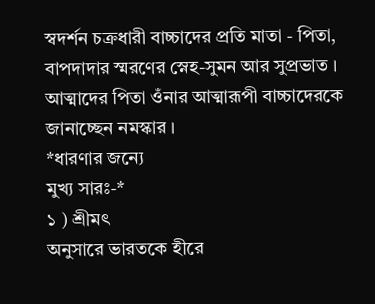স্বদর্শন চক্রধারী বাচ্চাদের প্রতি মাতা - পিতা, বাপদাদার স্মরণের স্নেহ-সুমন আর সুপ্রভাত ।
আত্মাদের পিতা ওঁনার আত্মারূপী বাচ্চাদেরকে জানাচ্ছেন নমস্কার ।
*ধারণার জন্যে
মুখ্য সারঃ-*
১ ) শ্রীমৎ
অনুসারে ভারতকে হীরে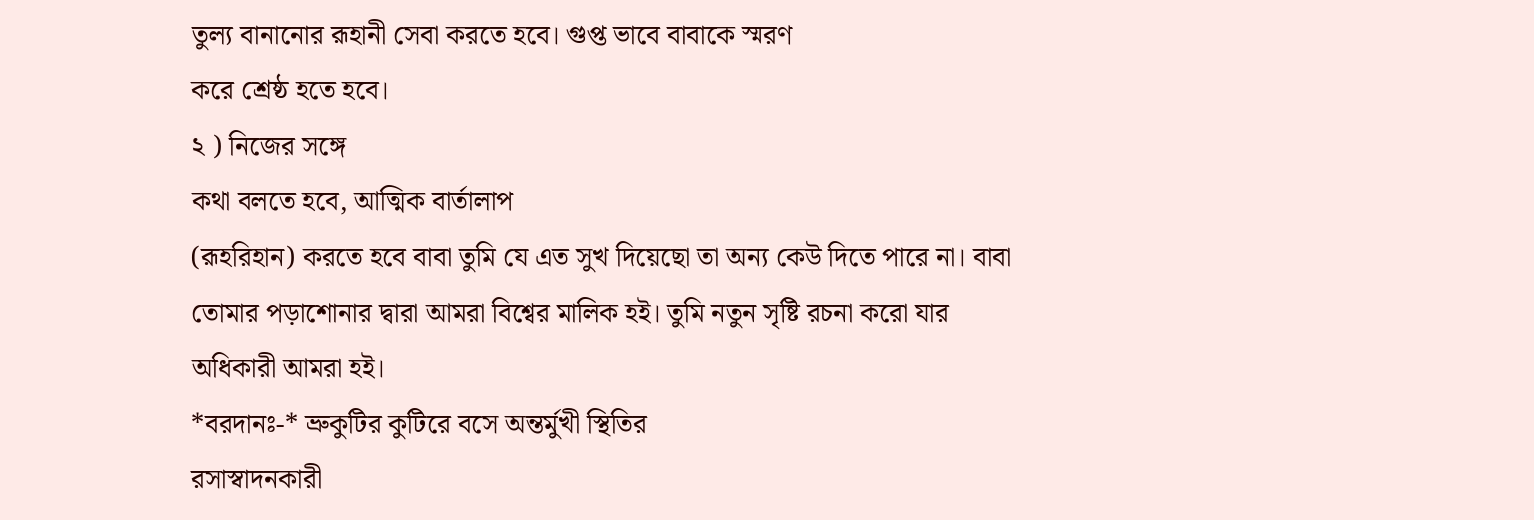তুল্য বানানোর রূহানী সেবা করতে হবে। গুপ্ত ভাবে বাবাকে স্মরণ
করে শ্রেষ্ঠ হতে হবে।
২ ) নিজের সঙ্গে
কথা বলতে হবে, আত্মিক বার্তালাপ
(রূহরিহান) করতে হবে বাবা তুমি যে এত সুখ দিয়েছো তা অন্য কেউ দিতে পারে না। বাবা
তোমার পড়াশোনার দ্বারা আমরা বিশ্বের মালিক হই। তুমি নতুন সৃষ্টি রচনা করো যার
অধিকারী আমরা হই।
*বরদানঃ-* ভ্রুকুটির কুটিরে বসে অন্তর্মুখী স্থিতির
রসাস্বাদনকারী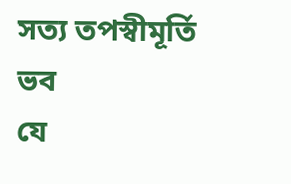সত্য তপস্বীমূর্তি ভব
যে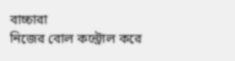বাচ্চারা
নিজের বোল কন্ট্রোল করে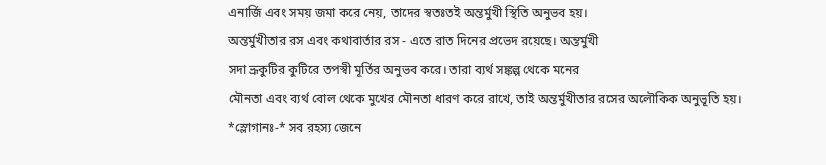এনার্জি এবং সময় জমা করে নেয়, তাদের স্বতঃতই অন্তর্মুখী স্থিতি অনুভব হয়।
অন্তর্মুখীতার রস এবং কথাবার্তার রস - এতে রাত দিনের প্রভেদ রয়েছে। অন্তর্মুখী
সদা ভ্রূকুটির কুটিরে তপস্বী মূর্তির অনুভব করে। তারা ব্যর্থ সঙ্কল্প থেকে মনের
মৌনতা এবং ব্যর্থ বোল থেকে মুখের মৌনতা ধারণ করে রাখে, তাই অন্তর্মুখীতার রসের অলৌকিক অনুভূতি হয়।
*স্লোগানঃ-* সব রহস্য জেনে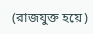(রাজযুক্ত হয়ে)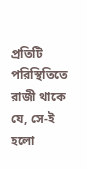প্রতিটি
পরিস্থিতিতে রাজী থাকে যে, সে-ই হলো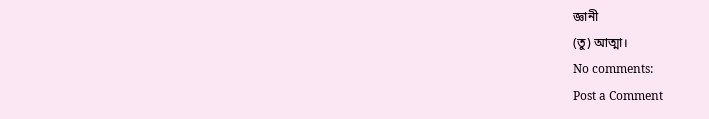জ্ঞানী
(তু) আত্মা।
No comments:
Post a Comment